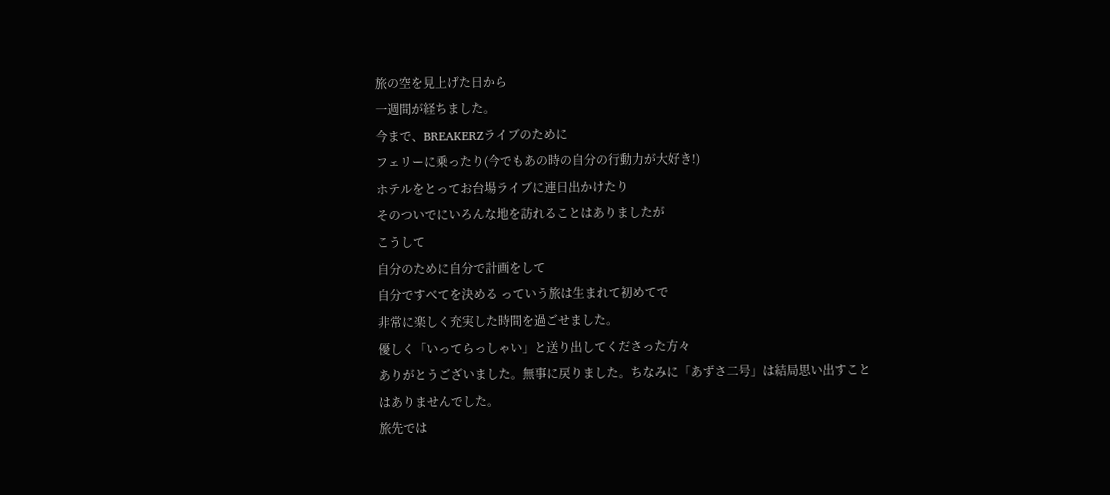旅の空を見上げた日から
一週間が経ちました。
今まで、BREAKERZライブのために
フェリーに乗ったり(今でもあの時の自分の行動力が大好き!)
ホテルをとってお台場ライブに連日出かけたり
そのついでにいろんな地を訪れることはありましたが
こうして
自分のために自分で計画をして
自分ですべてを決める っていう旅は生まれて初めてで
非常に楽しく充実した時間を過ごせました。
優しく「いってらっしゃい」と送り出してくださった方々
ありがとうございました。無事に戻りました。ちなみに「あずさ二号」は結局思い出すことはありませんでした。
旅先では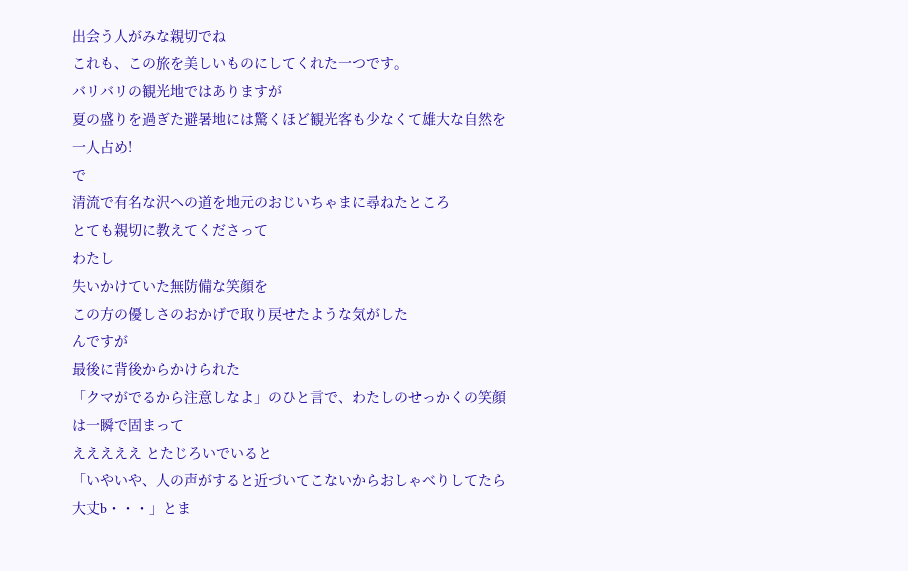出会う人がみな親切でね
これも、この旅を美しいものにしてくれた一つです。
バリバリの観光地ではありますが
夏の盛りを過ぎた避暑地には驚くほど観光客も少なくて雄大な自然を一人占め!
で
清流で有名な沢への道を地元のおじいちゃまに尋ねたところ
とても親切に教えてくださって
わたし
失いかけていた無防備な笑顔を
この方の優しさのおかげで取り戻せたような気がした
んですが
最後に背後からかけられた
「クマがでるから注意しなよ」のひと言で、わたしのせっかくの笑顔は一瞬で固まって
えええええ とたじろいでいると
「いやいや、人の声がすると近づいてこないからおしゃべりしてたら大丈b・・・」とま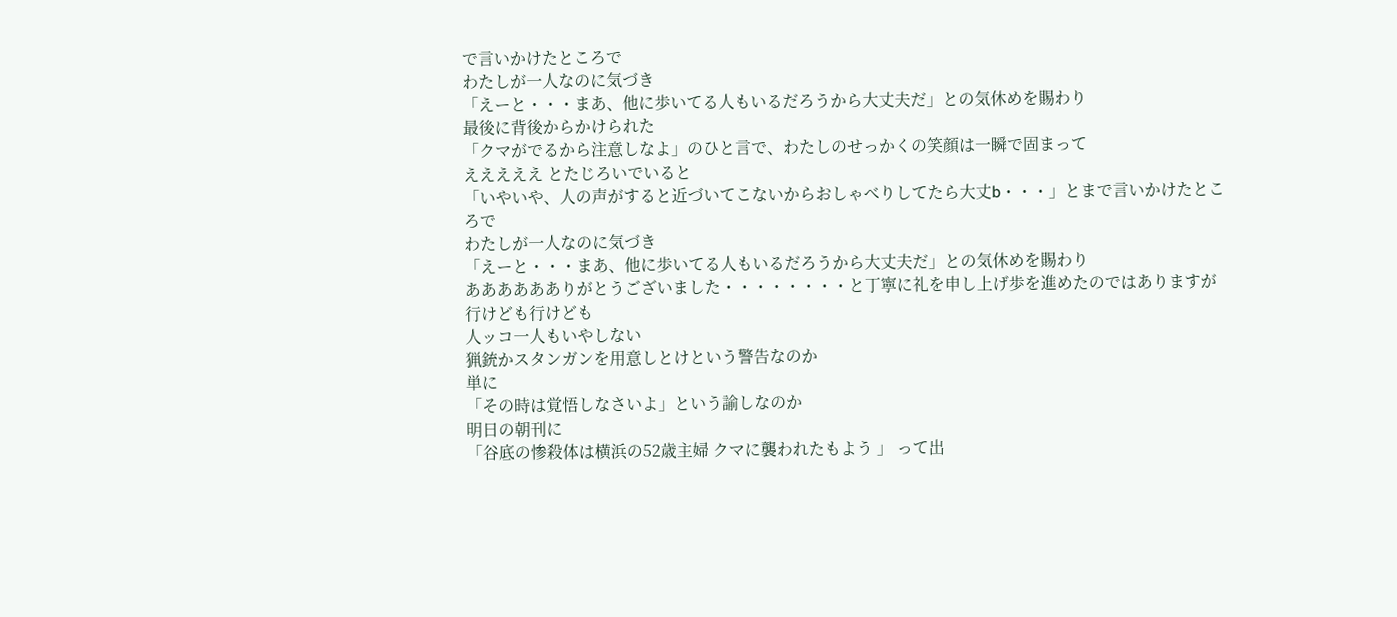で言いかけたところで
わたしが一人なのに気づき
「えーと・・・まあ、他に歩いてる人もいるだろうから大丈夫だ」との気休めを賜わり
最後に背後からかけられた
「クマがでるから注意しなよ」のひと言で、わたしのせっかくの笑顔は一瞬で固まって
えええええ とたじろいでいると
「いやいや、人の声がすると近づいてこないからおしゃべりしてたら大丈b・・・」とまで言いかけたところで
わたしが一人なのに気づき
「えーと・・・まあ、他に歩いてる人もいるだろうから大丈夫だ」との気休めを賜わり
あああああありがとうございました・・・・・・・・と丁寧に礼を申し上げ歩を進めたのではありますが
行けども行けども
人ッコ一人もいやしない
猟銃かスタンガンを用意しとけという警告なのか
単に
「その時は覚悟しなさいよ」という諭しなのか
明日の朝刊に
「谷底の惨殺体は横浜の52歳主婦 クマに襲われたもよう 」 って出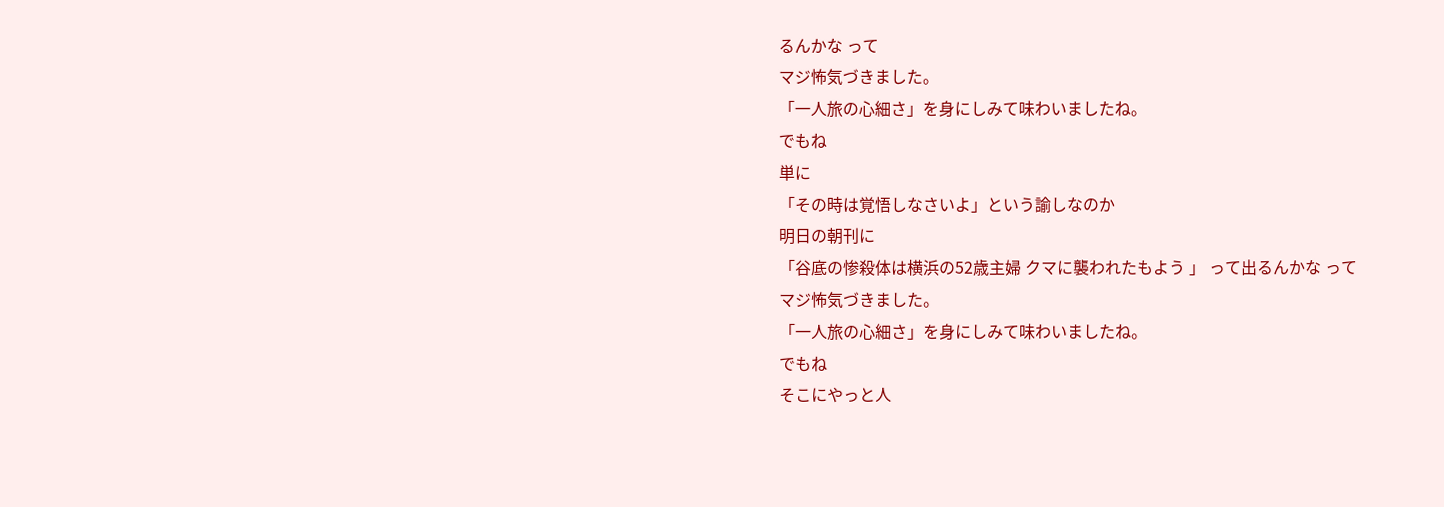るんかな って
マジ怖気づきました。
「一人旅の心細さ」を身にしみて味わいましたね。
でもね
単に
「その時は覚悟しなさいよ」という諭しなのか
明日の朝刊に
「谷底の惨殺体は横浜の52歳主婦 クマに襲われたもよう 」 って出るんかな って
マジ怖気づきました。
「一人旅の心細さ」を身にしみて味わいましたね。
でもね
そこにやっと人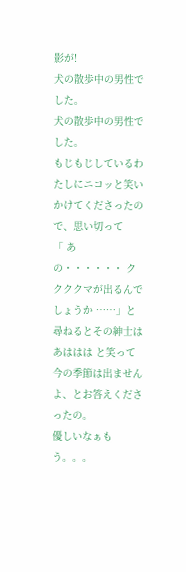影が!
犬の散歩中の男性でした。
犬の散歩中の男性でした。
もじもじしているわたしにニコッと笑いかけてくださったので、思い切って
「 あの・・・・・・ ククククマが出るんでしょうか ……」と尋ねるとその紳士はあははは と笑って
今の季節は出ませんよ、とお答えくださったの。
優しいなぁもう。。。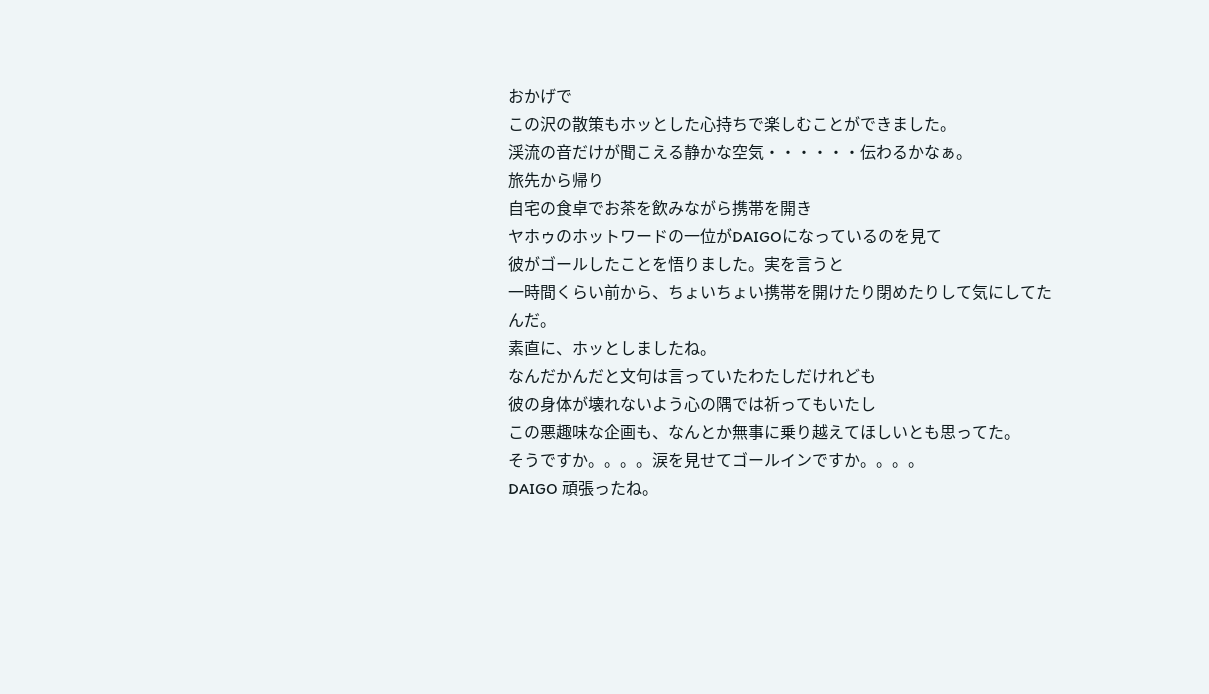おかげで
この沢の散策もホッとした心持ちで楽しむことができました。
渓流の音だけが聞こえる静かな空気・・・・・・伝わるかなぁ。
旅先から帰り
自宅の食卓でお茶を飲みながら携帯を開き
ヤホゥのホットワードの一位がDAIGOになっているのを見て
彼がゴールしたことを悟りました。実を言うと
一時間くらい前から、ちょいちょい携帯を開けたり閉めたりして気にしてたんだ。
素直に、ホッとしましたね。
なんだかんだと文句は言っていたわたしだけれども
彼の身体が壊れないよう心の隅では祈ってもいたし
この悪趣味な企画も、なんとか無事に乗り越えてほしいとも思ってた。
そうですか。。。。涙を見せてゴールインですか。。。。
DAIGO 頑張ったね。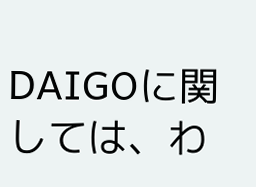DAIGOに関しては、わ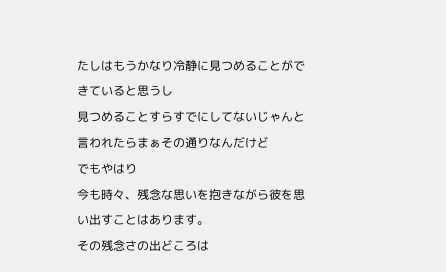たしはもうかなり冷静に見つめることができていると思うし
見つめることすらすでにしてないじゃんと言われたらまぁその通りなんだけど
でもやはり
今も時々、残念な思いを抱きながら彼を思い出すことはあります。
その残念さの出どころは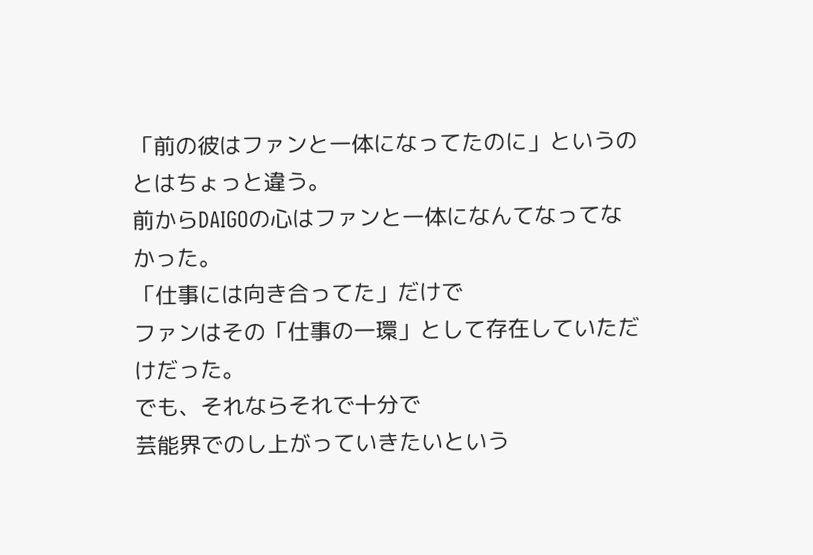「前の彼はファンと一体になってたのに」というのとはちょっと違う。
前からDAIGOの心はファンと一体になんてなってなかった。
「仕事には向き合ってた」だけで
ファンはその「仕事の一環」として存在していただけだった。
でも、それならそれで十分で
芸能界でのし上がっていきたいという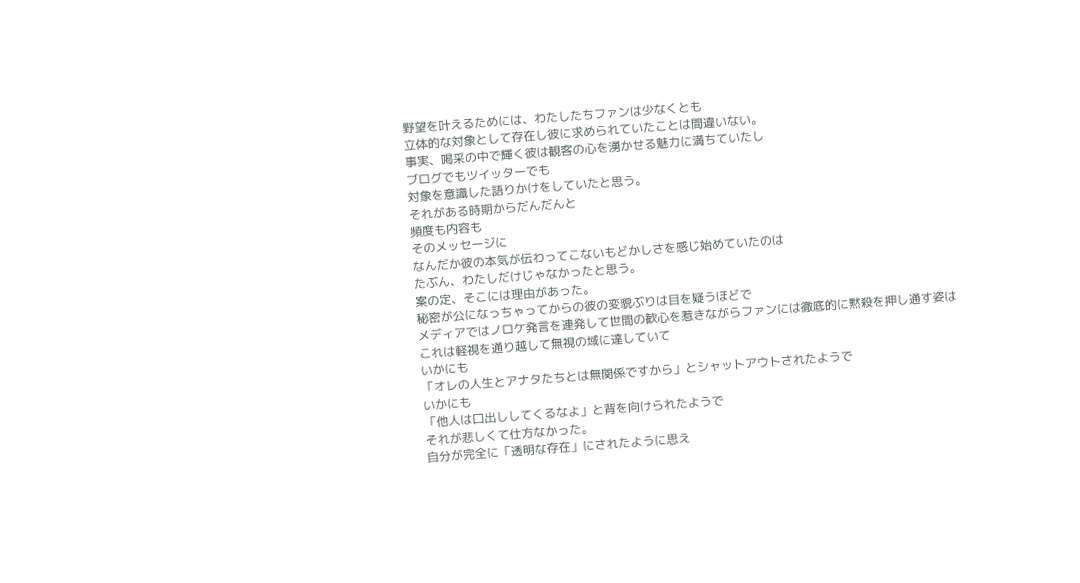野望を叶えるためには、わたしたちファンは少なくとも
立体的な対象として存在し彼に求められていたことは間違いない。
事実、喝采の中で輝く彼は観客の心を湧かせる魅力に満ちていたし
ブログでもツイッターでも
対象を意識した語りかけをしていたと思う。
それがある時期からだんだんと
頻度も内容も
そのメッセージに
なんだか彼の本気が伝わってこないもどかしさを感じ始めていたのは
たぶん、わたしだけじゃなかったと思う。
案の定、そこには理由があった。
秘密が公になっちゃってからの彼の変貌ぶりは目を疑うほどで
メディアではノロケ発言を連発して世間の歓心を惹きながらファンには徹底的に黙殺を押し通す姿は
これは軽視を通り越して無視の域に達していて
いかにも
「オレの人生とアナタたちとは無関係ですから」とシャットアウトされたようで
いかにも
「他人は口出ししてくるなよ」と背を向けられたようで
それが悲しくて仕方なかった。
自分が完全に「透明な存在」にされたように思え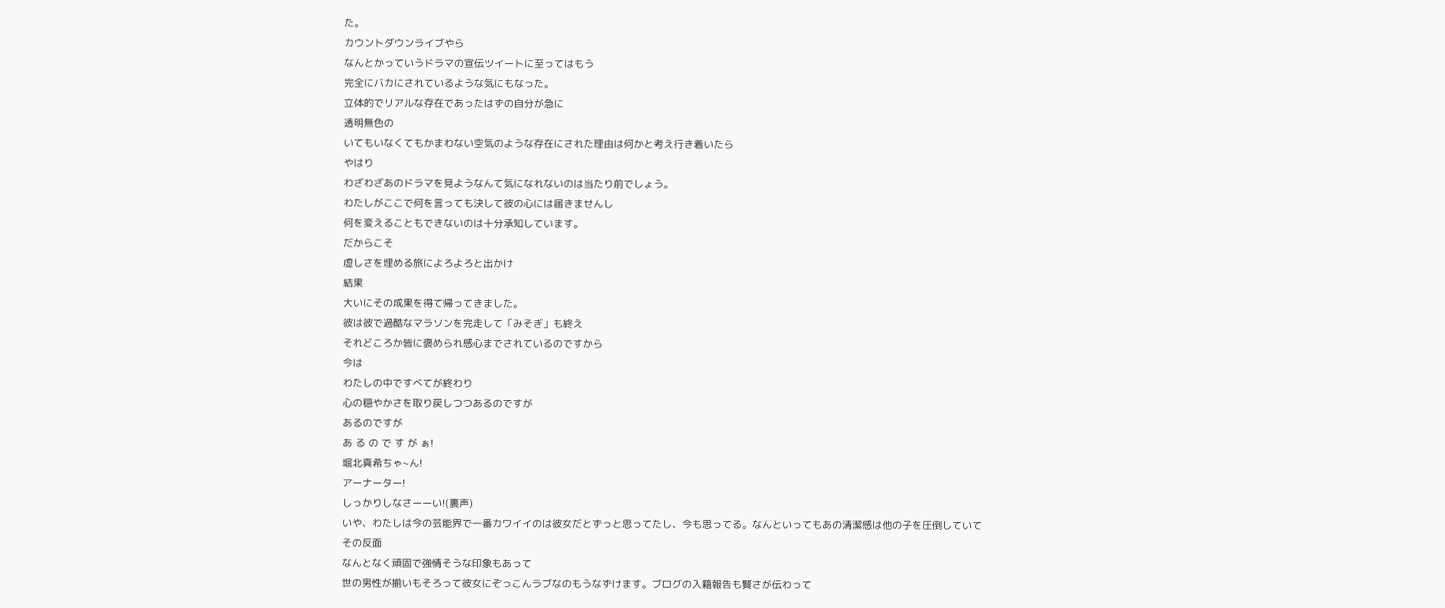た。
カウントダウンライブやら
なんとかっていうドラマの宣伝ツイートに至ってはもう
完全にバカにされているような気にもなった。
立体的でリアルな存在であったはずの自分が急に
透明無色の
いてもいなくてもかまわない空気のような存在にされた理由は何かと考え行き着いたら
やはり
わざわざあのドラマを見ようなんて気になれないのは当たり前でしょう。
わたしがここで何を言っても決して彼の心には届きませんし
何を変えることもできないのは十分承知しています。
だからこそ
虚しさを埋める旅によろよろと出かけ
結果
大いにその成果を得て帰ってきました。
彼は彼で過酷なマラソンを完走して「みそぎ」も終え
それどころか皆に褒められ感心までされているのですから
今は
わたしの中ですべてが終わり
心の穏やかさを取り戻しつつあるのですが
あるのですが
あ る の で す が ぁ!
堀北真希ちゃ~ん!
アーナーター!
しっかりしなさーーい!(裏声)
いや、わたしは今の芸能界で一番カワイイのは彼女だとずっと思ってたし、今も思ってる。なんといってもあの清潔感は他の子を圧倒していて
その反面
なんとなく頑固で強情そうな印象もあって
世の男性が揃いもそろって彼女にぞっこんラブなのもうなずけます。ブログの入籍報告も賢さが伝わって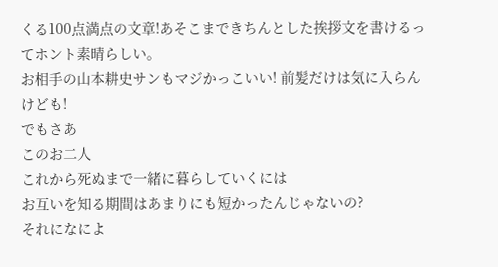くる100点満点の文章!あそこまできちんとした挨拶文を書けるってホント素晴らしい。
お相手の山本耕史サンもマジかっこいい! 前髪だけは気に入らんけども!
でもさあ
このお二人
これから死ぬまで一緒に暮らしていくには
お互いを知る期間はあまりにも短かったんじゃないの?
それになによ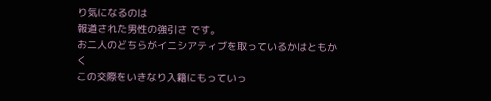り気になるのは
報道された男性の強引さ です。
お二人のどちらがイニシアティブを取っているかはともかく
この交際をいきなり入籍にもっていっ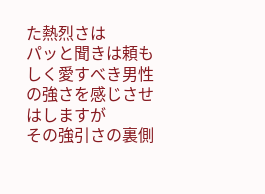た熱烈さは
パッと聞きは頼もしく愛すべき男性の強さを感じさせはしますが
その強引さの裏側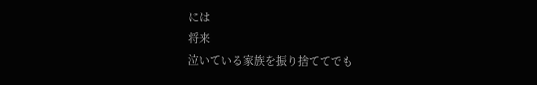には
将来
泣いている家族を振り捨ててでも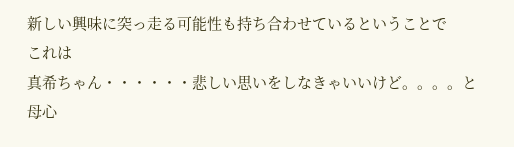新しい興味に突っ走る可能性も持ち合わせているということで
これは
真希ちゃん・・・・・・悲しい思いをしなきゃいいけど。。。。と
母心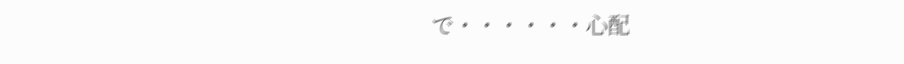で・・・・・・心配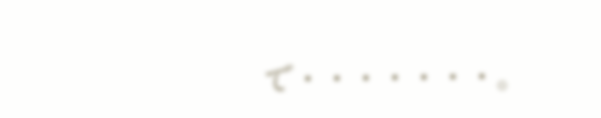で・・・・・・・。